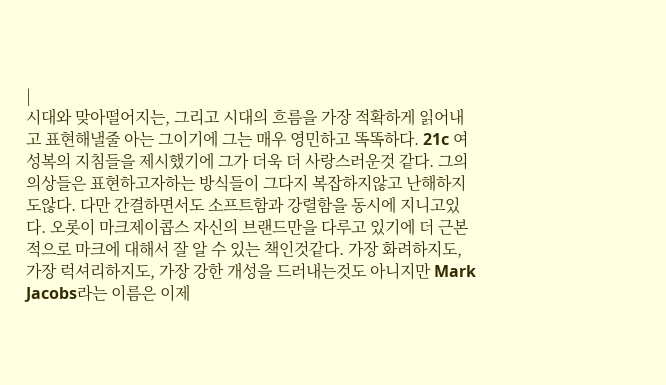|
시대와 맞아떨어지는, 그리고 시대의 흐름을 가장 적확하게 읽어내고 표현해낼줄 아는 그이기에 그는 매우 영민하고 똑똑하다. 21c 여성복의 지침들을 제시했기에 그가 더욱 더 사랑스러운것 같다. 그의 의상들은 표현하고자하는 방식들이 그다지 복잡하지않고 난해하지도않다. 다만 간결하면서도 소프트함과 강렬함을 동시에 지니고있다. 오롯이 마크제이콥스 자신의 브랜드만을 다루고 있기에 더 근본적으로 마크에 대해서 잘 알 수 있는 책인것같다. 가장 화려하지도, 가장 럭셔리하지도, 가장 강한 개성을 드러내는것도 아니지만 Mark Jacobs라는 이름은 이제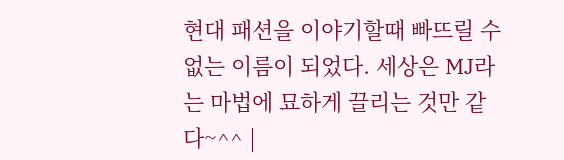현대 패션을 이야기할때 빠뜨릴 수 없는 이름이 되었다. 세상은 MJ라는 마법에 묘하게 끌리는 것만 같다~^^ |